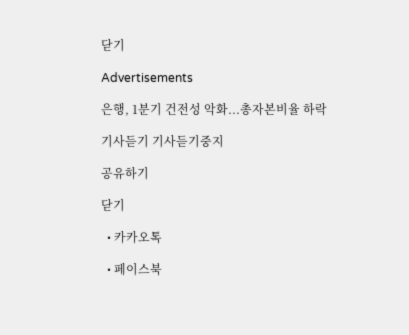닫기

Advertisements

은행, 1분기 건전성 악화...총자본비율 하락

기사듣기 기사듣기중지

공유하기

닫기

  • 카카오톡

  • 페이스북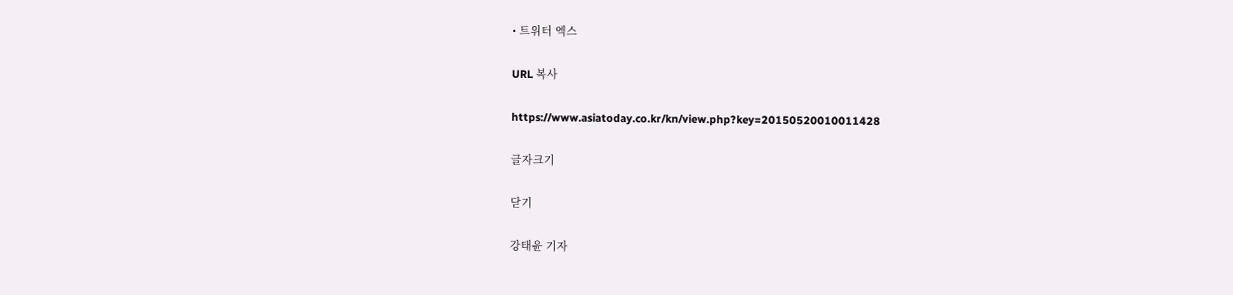• 트위터 엑스

URL 복사

https://www.asiatoday.co.kr/kn/view.php?key=20150520010011428

글자크기

닫기

강태윤 기자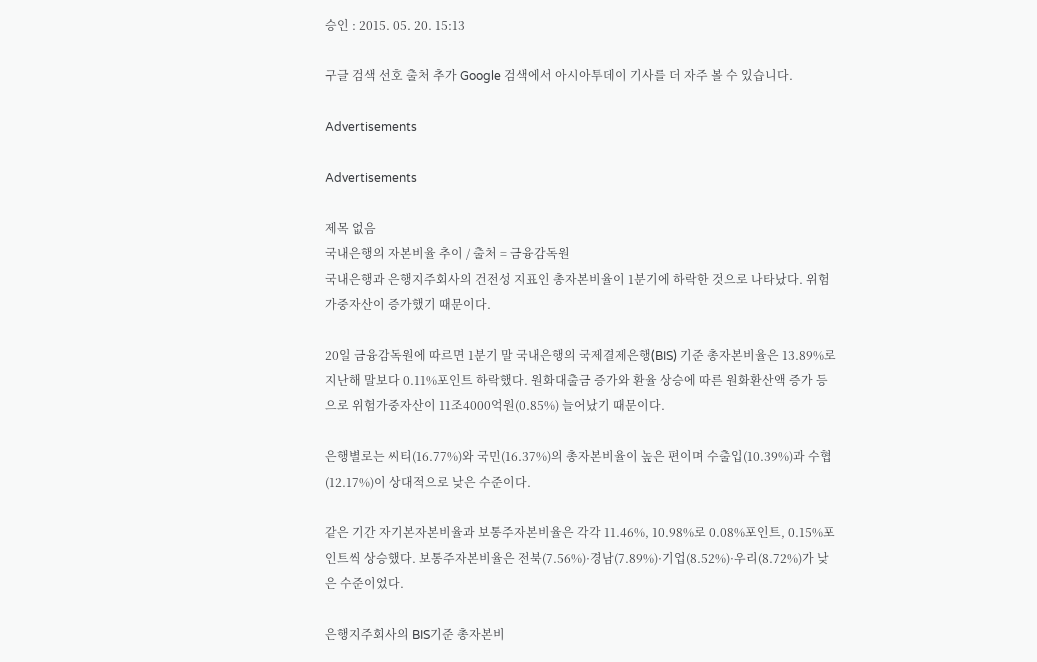승인 : 2015. 05. 20. 15:13

구글 검색 선호 출처 추가 Google 검색에서 아시아투데이 기사를 더 자주 볼 수 있습니다.

Advertisements

Advertisements

제목 없음
국내은행의 자본비율 추이 / 출처 = 금융감독원
국내은행과 은행지주회사의 건전성 지표인 총자본비율이 1분기에 하락한 것으로 나타났다. 위험가중자산이 증가했기 때문이다.

20일 금융감독원에 따르면 1분기 말 국내은행의 국제결제은행(BIS) 기준 총자본비율은 13.89%로 지난해 말보다 0.11%포인트 하락했다. 원화대출금 증가와 환율 상승에 따른 원화환산액 증가 등으로 위험가중자산이 11조4000억원(0.85%) 늘어났기 때문이다.

은행별로는 씨티(16.77%)와 국민(16.37%)의 총자본비율이 높은 편이며 수출입(10.39%)과 수협(12.17%)이 상대적으로 낮은 수준이다.

같은 기간 자기본자본비율과 보통주자본비율은 각각 11.46%, 10.98%로 0.08%포인트, 0.15%포인트씩 상승했다. 보통주자본비율은 전북(7.56%)·경남(7.89%)·기업(8.52%)·우리(8.72%)가 낮은 수준이었다.

은행지주회사의 BIS기준 총자본비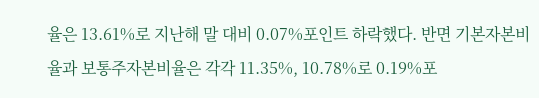율은 13.61%로 지난해 말 대비 0.07%포인트 하락했다. 반면 기본자본비율과 보통주자본비율은 각각 11.35%, 10.78%로 0.19%포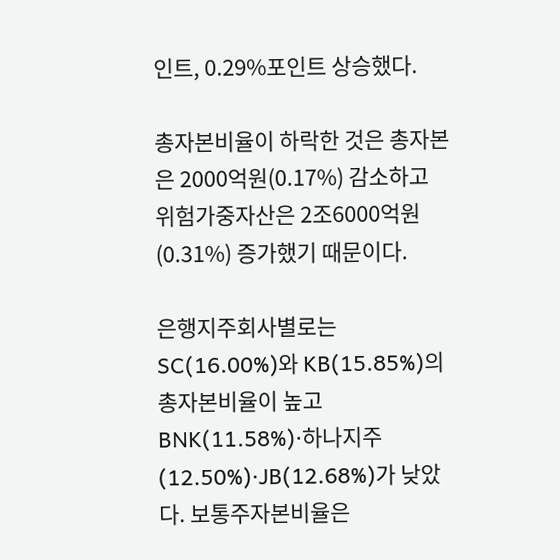인트, 0.29%포인트 상승했다.

총자본비율이 하락한 것은 총자본은 2000억원(0.17%) 감소하고 위험가중자산은 2조6000억원(0.31%) 증가했기 때문이다.

은행지주회사별로는 SC(16.00%)와 KB(15.85%)의 총자본비율이 높고 BNK(11.58%)·하나지주(12.50%)·JB(12.68%)가 낮았다. 보통주자본비율은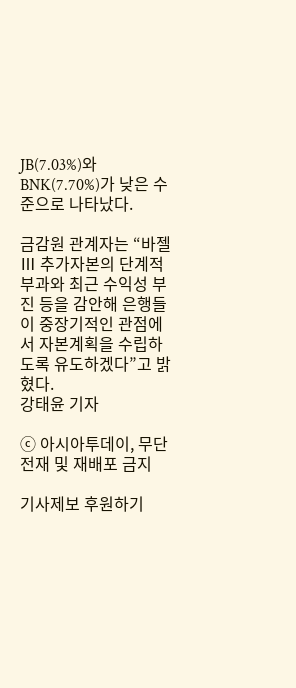JB(7.03%)와 BNK(7.70%)가 낮은 수준으로 나타났다.

금감원 관계자는 “바젤Ⅲ 추가자본의 단계적 부과와 최근 수익성 부진 등을 감안해 은행들이 중장기적인 관점에서 자본계획을 수립하도록 유도하겠다”고 밝혔다.
강태윤 기자

ⓒ 아시아투데이, 무단전재 및 재배포 금지

기사제보 후원하기